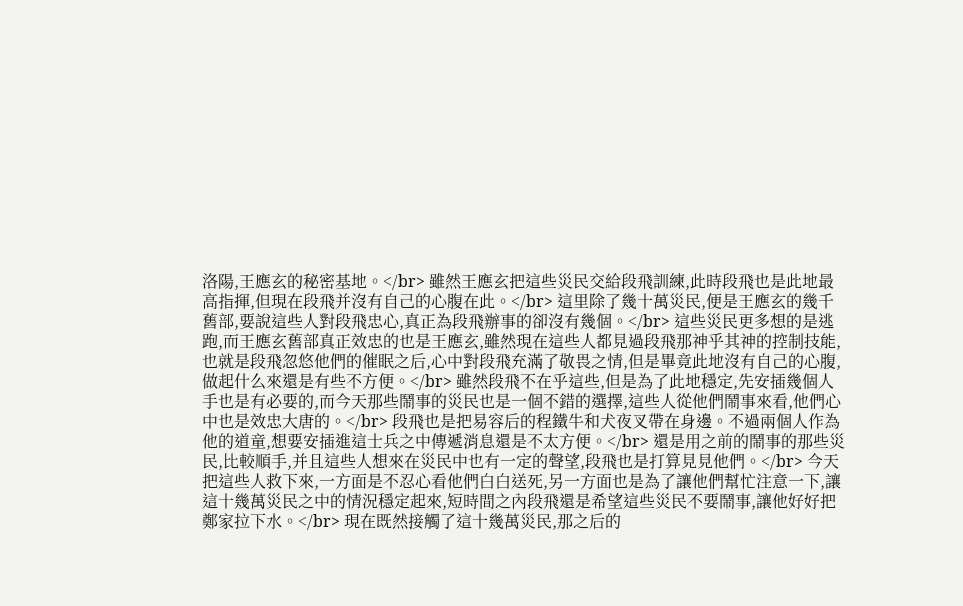洛陽,王應玄的秘密基地。</br> 雖然王應玄把這些災民交給段飛訓練,此時段飛也是此地最高指揮,但現在段飛并沒有自己的心腹在此。</br> 這里除了幾十萬災民,便是王應玄的幾千舊部,要說這些人對段飛忠心,真正為段飛辦事的卻沒有幾個。</br> 這些災民更多想的是逃跑,而王應玄舊部真正效忠的也是王應玄,雖然現在這些人都見過段飛那神乎其神的控制技能,也就是段飛忽悠他們的催眠之后,心中對段飛充滿了敬畏之情,但是畢竟此地沒有自己的心腹,做起什么來還是有些不方便。</br> 雖然段飛不在乎這些,但是為了此地穩定,先安插幾個人手也是有必要的,而今天那些鬧事的災民也是一個不錯的選擇,這些人從他們鬧事來看,他們心中也是效忠大唐的。</br> 段飛也是把易容后的程鐵牛和犬夜叉帶在身邊。不過兩個人作為他的道童,想要安插進這士兵之中傳遞消息還是不太方便。</br> 還是用之前的鬧事的那些災民,比較順手,并且這些人想來在災民中也有一定的聲望,段飛也是打算見見他們。</br> 今天把這些人救下來,一方面是不忍心看他們白白送死,另一方面也是為了讓他們幫忙注意一下,讓這十幾萬災民之中的情況穩定起來,短時間之內段飛還是希望這些災民不要鬧事,讓他好好把鄭家拉下水。</br> 現在既然接觸了這十幾萬災民,那之后的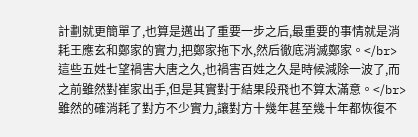計劃就更簡單了,也算是邁出了重要一步之后,最重要的事情就是消耗王應玄和鄭家的實力,把鄭家拖下水,然后徹底消滅鄭家。</br> 這些五姓七望禍害大唐之久,也禍害百姓之久是時候減除一波了,而之前雖然對崔家出手,但是其實對于結果段飛也不算太滿意。</br> 雖然的確消耗了對方不少實力,讓對方十幾年甚至幾十年都恢復不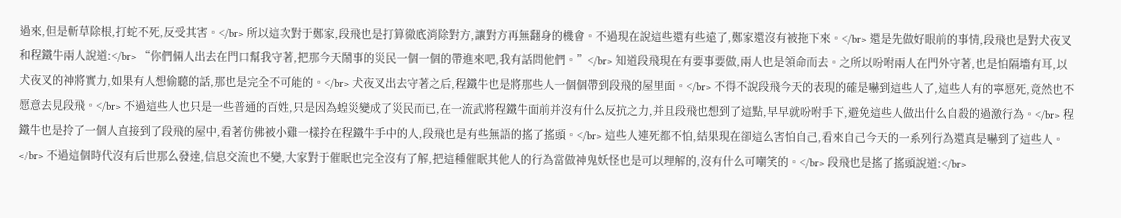過來,但是斬草除根,打蛇不死,反受其害。</br> 所以這次對于鄭家,段飛也是打算徹底消除對方,讓對方再無翻身的機會。不過現在說這些還有些遠了,鄭家還沒有被拖下來。</br> 還是先做好眼前的事情,段飛也是對犬夜叉和程鐵牛兩人說道:</br> “你們倆人出去在門口幫我守著,把那今天鬧事的災民一個一個的帶進來吧,我有話問他們。”</br> 知道段飛現在有要事要做,兩人也是領命而去。之所以吩咐兩人在門外守著,也是怕隔墻有耳,以犬夜叉的神將實力,如果有人想偷聽的話,那也是完全不可能的。</br> 犬夜叉出去守著之后,程鐵牛也是將那些人一個個帶到段飛的屋里面。</br> 不得不說段飛今天的表現的確是嚇到這些人了,這些人有的寧愿死,竟然也不愿意去見段飛。</br> 不過這些人也只是一些普通的百姓,只是因為蝗災變成了災民而已,在一流武將程鐵牛面前并沒有什么反抗之力,并且段飛也想到了這點,早早就吩咐手下,避免這些人做出什么自殺的過激行為。</br> 程鐵牛也是拎了一個人直接到了段飛的屋中,看著仿佛被小雞一樣拎在程鐵牛手中的人,段飛也是有些無語的搖了搖頭。</br> 這些人連死都不怕,結果現在卻這么害怕自己,看來自己今天的一系列行為還真是嚇到了這些人。</br> 不過這個時代沒有后世那么發達,信息交流也不變,大家對于催眠也完全沒有了解,把這種催眠其他人的行為當做神鬼妖怪也是可以理解的,沒有什么可嘲笑的。</br> 段飛也是搖了搖頭說道:</br>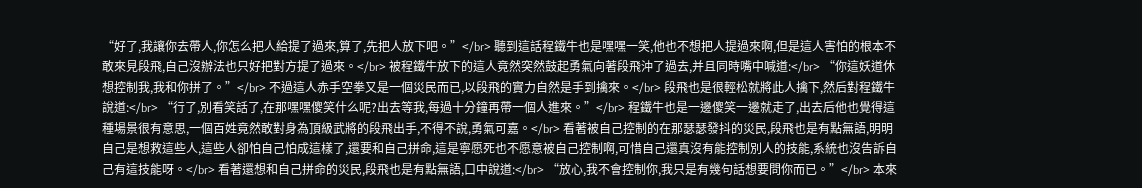“好了,我讓你去帶人,你怎么把人給提了過來,算了,先把人放下吧。”</br> 聽到這話程鐵牛也是嘿嘿一笑,他也不想把人提過來啊,但是這人害怕的根本不敢來見段飛,自己沒辦法也只好把對方提了過來。</br> 被程鐵牛放下的這人竟然突然鼓起勇氣向著段飛沖了過去,并且同時嘴中喊道:</br> “你這妖道休想控制我,我和你拼了。”</br> 不過這人赤手空拳又是一個災民而已,以段飛的實力自然是手到擒來。</br> 段飛也是很輕松就將此人擒下,然后對程鐵牛說道:</br> “行了,別看笑話了,在那嘿嘿傻笑什么呢?出去等我,每過十分鐘再帶一個人進來。”</br> 程鐵牛也是一邊傻笑一邊就走了,出去后他也覺得這種場景很有意思,一個百姓竟然敢對身為頂級武將的段飛出手,不得不說,勇氣可嘉。</br> 看著被自己控制的在那瑟瑟發抖的災民,段飛也是有點無語,明明自己是想救這些人,這些人卻怕自己怕成這樣了,還要和自己拼命,這是寧愿死也不愿意被自己控制啊,可惜自己還真沒有能控制別人的技能,系統也沒告訴自己有這技能呀。</br> 看著還想和自己拼命的災民,段飛也是有點無語,口中說道:</br> “放心,我不會控制你,我只是有幾句話想要問你而已。”</br> 本來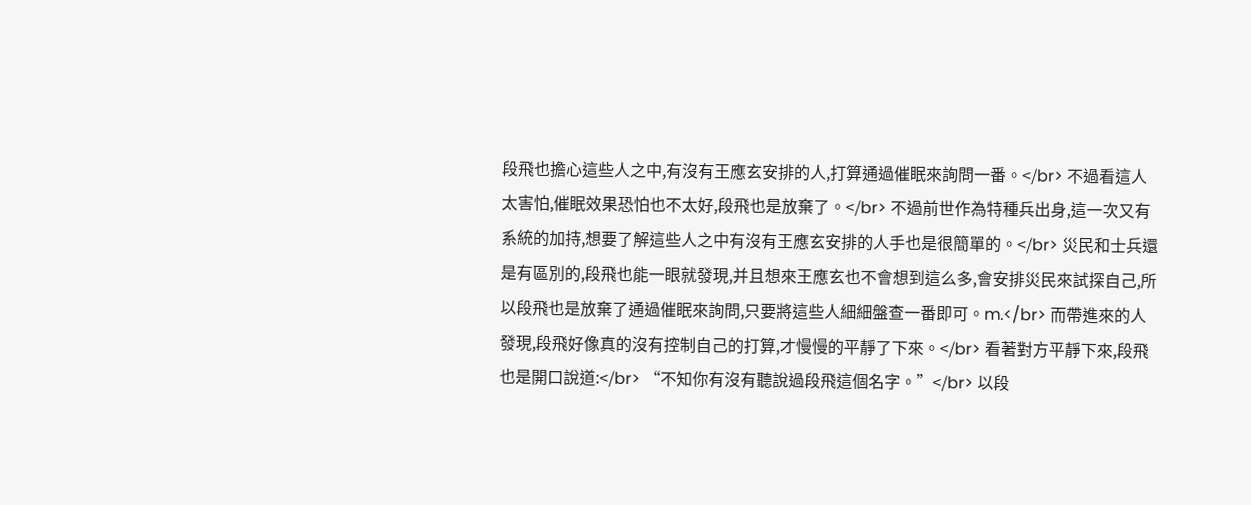段飛也擔心這些人之中,有沒有王應玄安排的人,打算通過催眠來詢問一番。</br> 不過看這人太害怕,催眠效果恐怕也不太好,段飛也是放棄了。</br> 不過前世作為特種兵出身,這一次又有系統的加持,想要了解這些人之中有沒有王應玄安排的人手也是很簡單的。</br> 災民和士兵還是有區別的,段飛也能一眼就發現,并且想來王應玄也不會想到這么多,會安排災民來試探自己,所以段飛也是放棄了通過催眠來詢問,只要將這些人細細盤查一番即可。m.</br> 而帶進來的人發現,段飛好像真的沒有控制自己的打算,才慢慢的平靜了下來。</br> 看著對方平靜下來,段飛也是開口說道:</br> “不知你有沒有聽說過段飛這個名字。”</br> 以段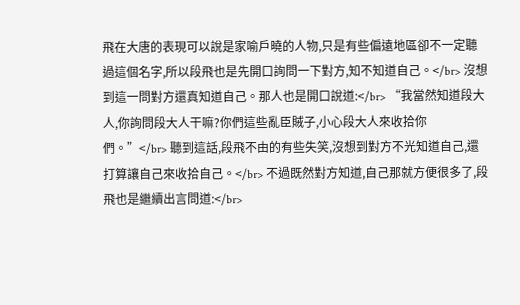飛在大唐的表現可以說是家喻戶曉的人物,只是有些偏遠地區卻不一定聽過這個名字,所以段飛也是先開口詢問一下對方,知不知道自己。</br> 沒想到這一問對方還真知道自己。那人也是開口說道:</br> “我當然知道段大人,你詢問段大人干嘛?你們這些亂臣賊子,小心段大人來收拾你們。”</br> 聽到這話,段飛不由的有些失笑,沒想到對方不光知道自己,還打算讓自己來收拾自己。</br> 不過既然對方知道,自己那就方便很多了,段飛也是繼續出言問道:</br>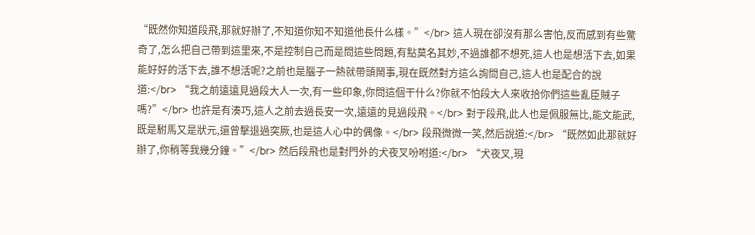“既然你知道段飛,那就好辦了,不知道你知不知道他長什么樣。”</br> 這人現在卻沒有那么害怕,反而感到有些驚奇了,怎么把自己帶到這里來,不是控制自己而是問這些問題,有點莫名其妙,不過誰都不想死,這人也是想活下去,如果能好好的活下去,誰不想活呢?之前也是腦子一熱就帶頭鬧事,現在既然對方這么詢問自己,這人也是配合的說道:</br> “我之前遠遠見過段大人一次,有一些印象,你問這個干什么?你就不怕段大人來收拾你們這些亂臣賊子嗎?”</br> 也許是有湊巧,這人之前去過長安一次,遠遠的見過段飛。</br> 對于段飛,此人也是佩服無比,能文能武,既是駙馬又是狀元,還曾擊退過突厥,也是這人心中的偶像。</br> 段飛微微一笑,然后說道:</br> “既然如此那就好辦了,你稍等我幾分鐘。”</br> 然后段飛也是對門外的犬夜叉吩咐道:</br> “犬夜叉,現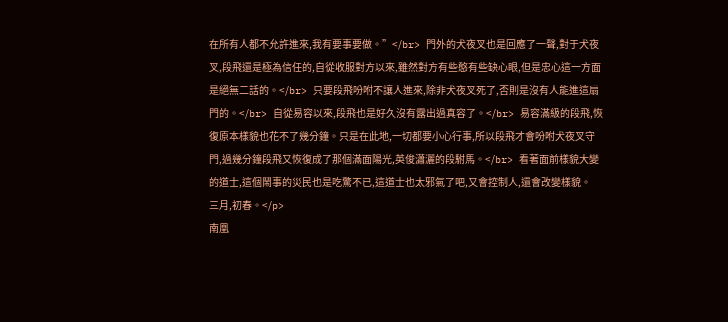在所有人都不允許進來,我有要事要做。”</br> 門外的犬夜叉也是回應了一聲,對于犬夜叉,段飛還是極為信任的,自從收服對方以來,雖然對方有些憨有些缺心眼,但是忠心這一方面是絕無二話的。</br> 只要段飛吩咐不讓人進來,除非犬夜叉死了,否則是沒有人能進這扇門的。</br> 自從易容以來,段飛也是好久沒有露出過真容了。</br> 易容滿級的段飛,恢復原本樣貌也花不了幾分鐘。只是在此地,一切都要小心行事,所以段飛才會吩咐犬夜叉守門,過幾分鐘段飛又恢復成了那個滿面陽光,英俊瀟灑的段駙馬。</br> 看著面前樣貌大變的道士,這個鬧事的災民也是吃驚不已,這道士也太邪氣了吧,又會控制人,還會改變樣貌。
三月,初春。</p>
南凰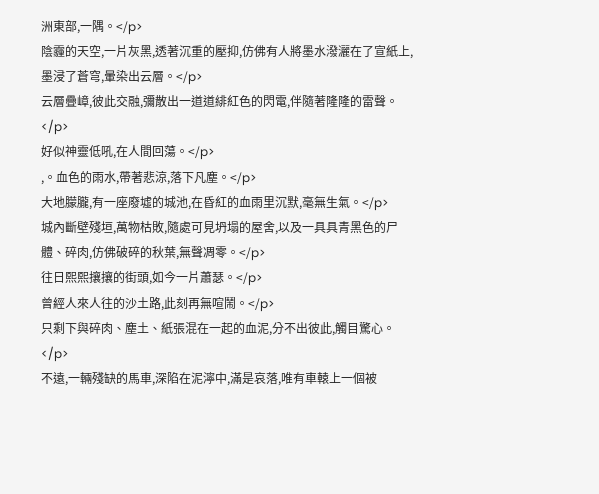洲東部,一隅。</p>
陰霾的天空,一片灰黑,透著沉重的壓抑,仿佛有人將墨水潑灑在了宣紙上,墨浸了蒼穹,暈染出云層。</p>
云層疊嶂,彼此交融,彌散出一道道緋紅色的閃電,伴隨著隆隆的雷聲。</p>
好似神靈低吼,在人間回蕩。</p>
,。血色的雨水,帶著悲涼,落下凡塵。</p>
大地朦朧,有一座廢墟的城池,在昏紅的血雨里沉默,毫無生氣。</p>
城內斷壁殘垣,萬物枯敗,隨處可見坍塌的屋舍,以及一具具青黑色的尸體、碎肉,仿佛破碎的秋葉,無聲凋零。</p>
往日熙熙攘攘的街頭,如今一片蕭瑟。</p>
曾經人來人往的沙土路,此刻再無喧鬧。</p>
只剩下與碎肉、塵土、紙張混在一起的血泥,分不出彼此,觸目驚心。</p>
不遠,一輛殘缺的馬車,深陷在泥濘中,滿是哀落,唯有車轅上一個被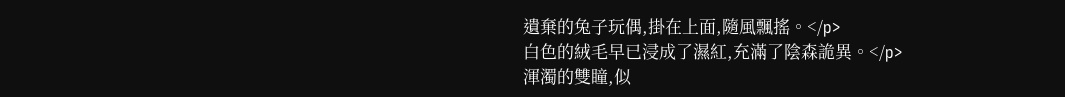遺棄的兔子玩偶,掛在上面,隨風飄搖。</p>
白色的絨毛早已浸成了濕紅,充滿了陰森詭異。</p>
渾濁的雙瞳,似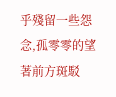乎殘留一些怨念,孤零零的望著前方斑駁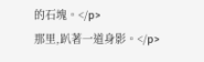的石塊。</p>
那里,趴著一道身影。</p>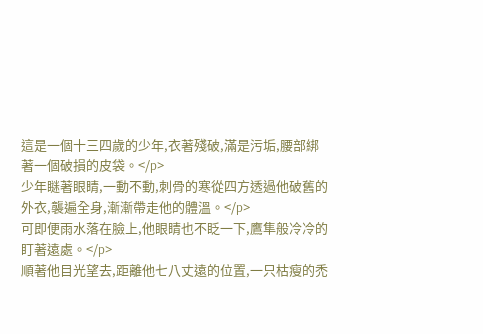這是一個十三四歲的少年,衣著殘破,滿是污垢,腰部綁著一個破損的皮袋。</p>
少年瞇著眼睛,一動不動,刺骨的寒從四方透過他破舊的外衣,襲遍全身,漸漸帶走他的體溫。</p>
可即便雨水落在臉上,他眼睛也不眨一下,鷹隼般冷冷的盯著遠處。</p>
順著他目光望去,距離他七八丈遠的位置,一只枯瘦的禿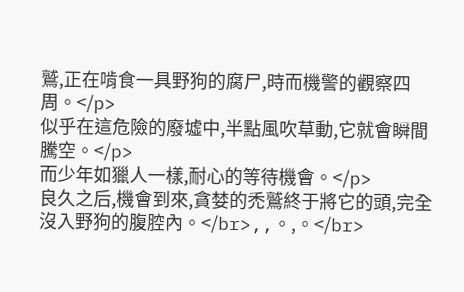鷲,正在啃食一具野狗的腐尸,時而機警的觀察四周。</p>
似乎在這危險的廢墟中,半點風吹草動,它就會瞬間騰空。</p>
而少年如獵人一樣,耐心的等待機會。</p>
良久之后,機會到來,貪婪的禿鷲終于將它的頭,完全沒入野狗的腹腔內。</br>,,。,。</br>